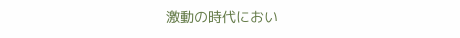激動の時代におい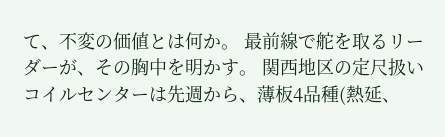て、不変の価値とは何か。 最前線で舵を取るリーダーが、その胸中を明かす。 関西地区の定尺扱いコイルセンターは先週から、薄板4品種(熱延、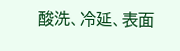酸洗、冷延、表面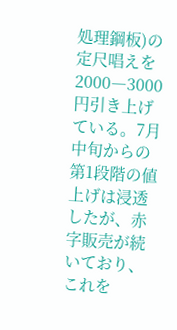処理鋼板)の定尺唱えを2000―3000円引き上げている。7月中旬からの第1段階の値上げは浸透したが、赤字販売が続いており、これを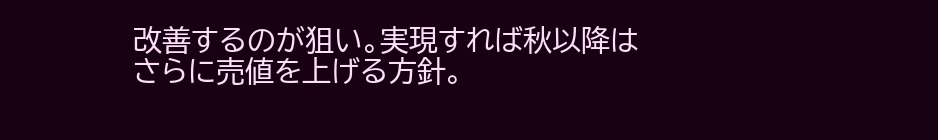改善するのが狙い。実現すれば秋以降はさらに売値を上げる方針。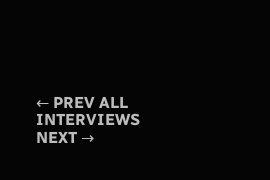← PREV ALL INTERVIEWS NEXT →